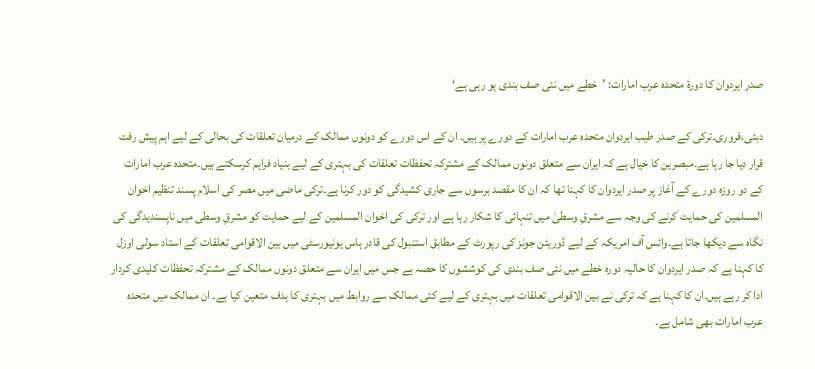صدر ایردوان کا دورۂ متحدہ عرب امارات: ’خطے میں نئی صف بندی ہو رہی ہے‘

دبئی،فروری۔ترکی کے صدر طیب ایردوان متحدہ عرب امارات کے دورے پر ہیں۔ ان کے اس دورے کو دونوں ممالک کے درمیان تعلقات کی بحالی کے لیے اہم پیش رفت قرار دیا جا رہا ہے۔مبصرین کا خیال ہے کہ ایران سے متعلق دونوں ممالک کے مشترکہ تحفظات تعلقات کی بہتری کے لیے بنیاد فراہم کرسکتے ہیں۔متحدہ عرب امارات کے دو روزہ دورے کے آغاز پر صدر ایردوان کا کہنا تھا کہ ان کا مقصد برسوں سے جاری کشیدگی کو دور کرنا ہے۔ترکی ماضی میں مصر کی اسلام پسند تنظیم اخوان المسلمین کی حمایت کرنے کی وجہ سے مشرقِ وسطیٰ میں تنہائی کا شکار رہا ہے اور ترکی کی اخوان المسلمین کے لیے حمایت کو مشرقِ وسطی میں ناپسندیدگی کی نگاہ سے دیکھا جاتا ہے۔وائس آف امریکہ کے لیے ڈوریئن جونز کی رپورٹ کے مطابق استنبول کی قادر ہاس یونیورسٹی میں بین الاقوامی تعلقات کے استاد سولی اوزل کا کہنا ہے کہ صدر ایردوان کا حالیہ دورہ خطے میں نئی صف بندی کی کوششوں کا حصہ ہے جس میں ایران سے متعلق دونوں ممالک کے مشترکہ تحفظات کلیدی کردار ادا کر رہے ہیں۔ان کا کہنا ہے کہ ترکی نے بین الاقوامی تعلقات میں بہتری کے لیے کئی ممالک سے روابط میں بہتری کا ہدف متعین کیا ہے۔ ان ممالک میں متحدہ عرب امارات بھی شامل ہے۔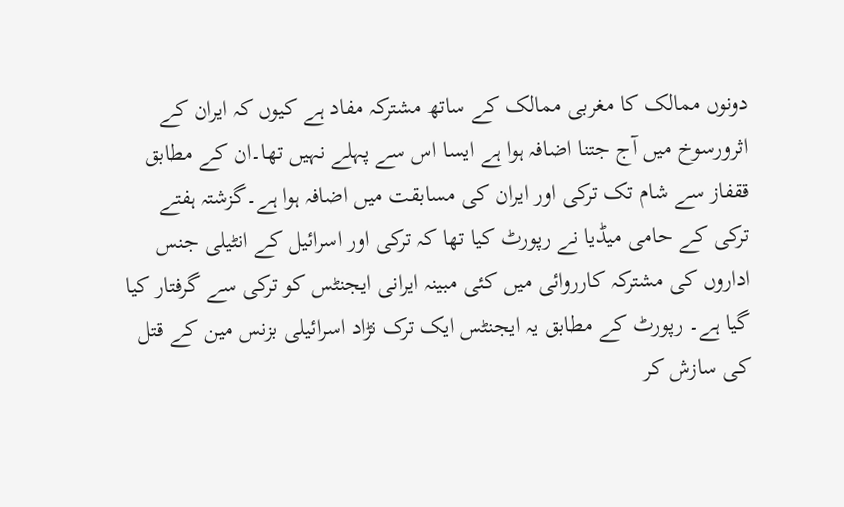دونوں ممالک کا مغربی ممالک کے ساتھ مشترکہ مفاد ہے کیوں کہ ایران کے اثرورسوخ میں آج جتنا اضافہ ہوا ہے ایسا اس سے پہلے نہیں تھا۔ان کے مطابق ققفاز سے شام تک ترکی اور ایران کی مسابقت میں اضافہ ہوا ہے۔گزشتہ ہفتے ترکی کے حامی میڈیا نے رپورٹ کیا تھا کہ ترکی اور اسرائیل کے انٹیلی جنس اداروں کی مشترکہ کارروائی میں کئی مبینہ ایرانی ایجنٹس کو ترکی سے گرفتار کیا گیا ہے۔ رپورٹ کے مطابق یہ ایجنٹس ایک ترک نڑاد اسرائیلی بزنس مین کے قتل کی سازش کر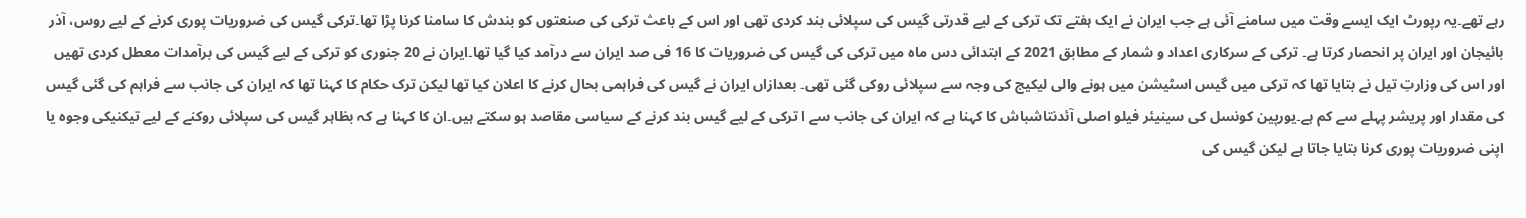رہے تھے۔یہ رپورٹ ایک ایسے وقت میں سامنے آئی ہے جب ایران نے ایک ہفتے تک ترکی کے لیے قدرتی گیس کی سپلائی بند کردی تھی اور اس کے باعث ترکی کی صنعتوں کو بندش کا سامنا کرنا پڑا تھا۔ترکی گیس کی ضروریات پوری کرنے کے لیے روس، آذر بائیجان اور ایران پر انحصار کرتا ہے۔ ترکی کے سرکاری اعداد و شمار کے مطابق 2021 کے ابتدائی دس ماہ میں ترکی کی گیس کی ضروریات کا 16 فی صد ایران سے درآمد کیا گیا تھا۔ایران نے 20 جنوری کو ترکی کے لیے گیس کی برآمدات معطل کردی تھیں اور اس کی وزارتِ تیل نے بتایا تھا کہ ترکی میں گیس اسٹیشن میں ہونے والی لیکیج کی وجہ سے سپلائی روکی گئی تھی۔ بعدازاں ایران نے گیس کی فراہمی بحال کرنے کا اعلان کیا تھا لیکن ترک حکام کا کہنا تھا کہ ایران کی جانب سے فراہم کی گئی گیس کی مقدار اور پریشر پہلے سے کم ہے۔یورپین کونسل کی سینیئر فیلو اصلی آئدنتاشباش کا کہنا ہے کہ ایران کی جانب سے ا ترکی کے لیے گیس بند کرنے کے سیاسی مقاصد ہو سکتے ہیں۔ان کا کہنا ہے کہ بظاہر گیس کی سپلائی روکنے کے لیے تیکنیکی وجوہ یا اپنی ضروریات پوری کرنا بتایا جاتا ہے لیکن گیس کی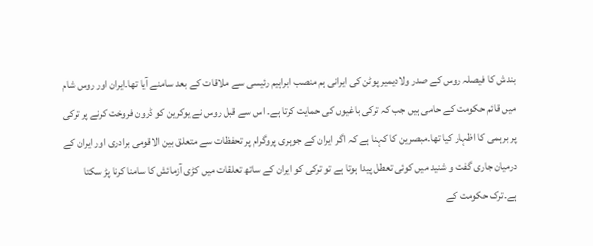بندش کا فیصلہ روس کے صدر ولادیمیر پوٹن کی ایرانی ہم منصب ابراہیم رئیسی سے ملاقات کے بعد سامنے آیا تھا۔ایران اور روس شام میں قائم حکومت کے حامی ہیں جب کہ ترکی باغیوں کی حمایت کرتا ہے۔ اس سے قبل روس نے یوکرین کو ڈرون فروخت کرنے پر ترکی پر برہمی کا اظہار کیا تھا۔مبصرین کا کہنا ہے کہ اگر ایران کے جوہری پروگرام پر تحفظات سے متعلق بین الاقومی برادری اور ایران کے درمیان جاری گفت و شنید میں کوئی تعطل پیدا ہوتا ہے تو ترکی کو ایران کے ساتھ تعلقات میں کڑی آزمائش کا سامنا کرنا پڑ سکتا ہے۔ترک حکومت کے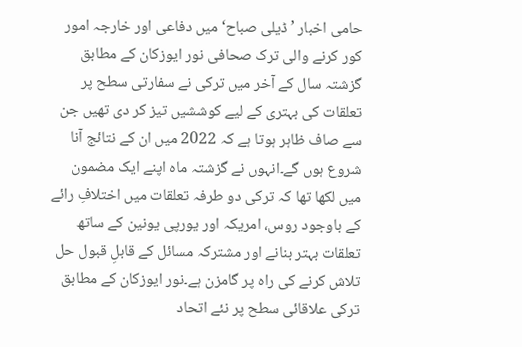حامی اخبار ’ڈیلی صباح‘ میں دفاعی اور خارجہ امور کور کرنے والی ترک صحافی نور ایوزکان کے مطابق گزشتہ سال کے آخر میں ترکی نے سفارتی سطح پر تعلقات کی بہتری کے لیے کوششیں تیز کر دی تھیں جن سے صاف ظاہر ہوتا ہے کہ 2022 میں ان کے نتائج آنا شروع ہوں گے۔انہوں نے گزشتہ ماہ اپنے ایک مضمون میں لکھا تھا کہ ترکی دو طرفہ تعلقات میں اختلافِ رائے کے باوجود روس، امریکہ اور یورپی یونین کے ساتھ تعلقات بہتر بنانے اور مشترکہ مسائل کے قابلِ قبول حل تلاش کرنے کی راہ پر گامزن ہے۔نور ایوزکان کے مطابق ترکی علاقائی سطح پر نئے اتحاد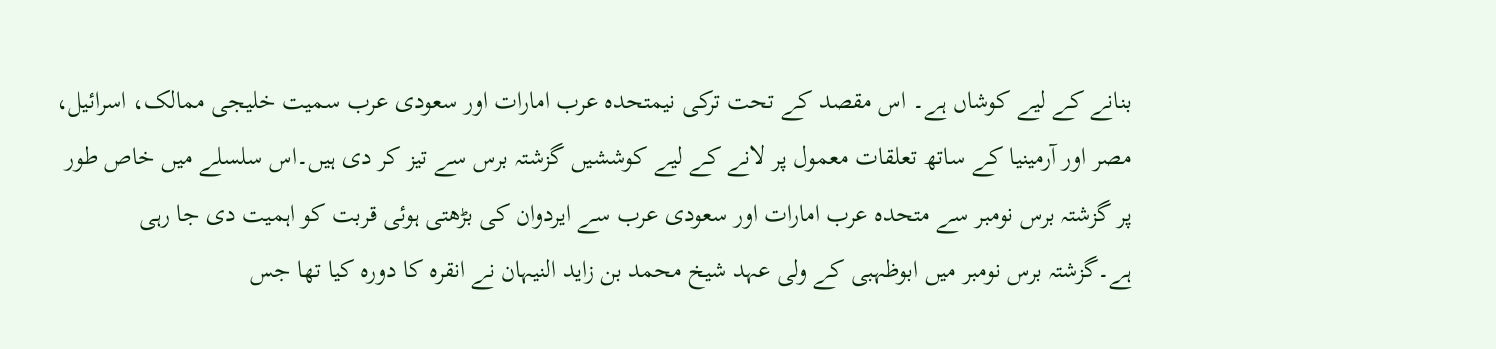بنانے کے لیے کوشاں ہے۔ اس مقصد کے تحت ترکی نیمتحدہ عرب امارات اور سعودی عرب سمیت خلیجی ممالک، اسرائیل، مصر اور آرمینیا کے ساتھ تعلقات معمول پر لانے کے لیے کوششیں گزشتہ برس سے تیز کر دی ہیں۔اس سلسلے میں خاص طور پر گزشتہ برس نومبر سے متحدہ عرب امارات اور سعودی عرب سے ایردوان کی بڑھتی ہوئی قربت کو اہمیت دی جا رہی ہے۔گزشتہ برس نومبر میں ابوظہبی کے ولی عہد شیخ محمد بن زاید النیہان نے انقرہ کا دورہ کیا تھا جس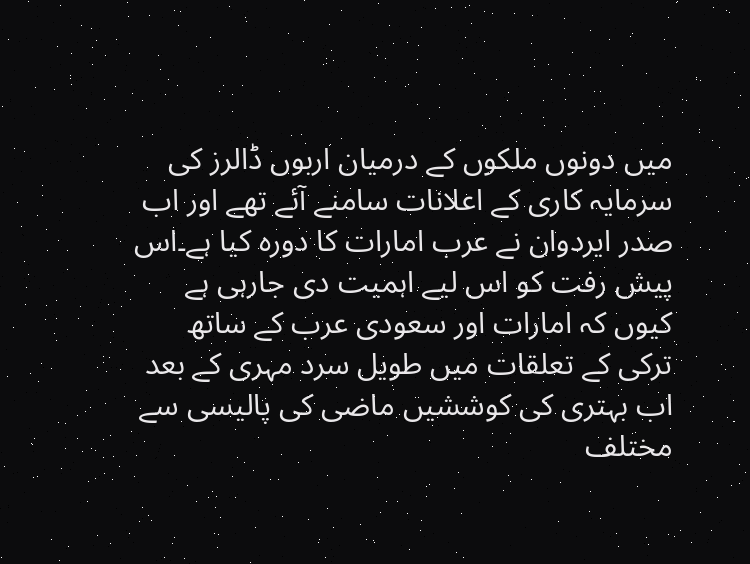میں دونوں ملکوں کے درمیان اربوں ڈالرز کی سرمایہ کاری کے اعلانات سامنے آئے تھے اور اب صدر ایردوان نے عرب امارات کا دورہ کیا ہے۔اس پیش رفت کو اس لیے اہمیت دی جارہی ہے کیوں کہ امارات اور سعودی عرب کے ساتھ ترکی کے تعلقات میں طویل سرد مہری کے بعد اب بہتری کی کوششیں ماضی کی پالیسی سے مختلف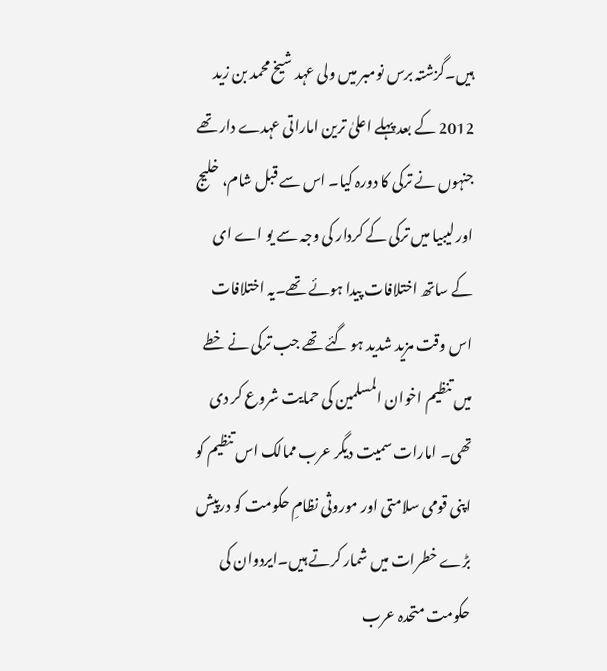ہیں۔گزشتہ برس نومبر میں ولی عہد شیخ محمد بن زید 2012 کے بعد پہلے اعلیٰ ترین اماراتی عہدے دار تھے جنہوں نے ترکی کا دورہ کیا۔ اس سے قبل شام، خلیج اور لیبیا میں ترکی کے کردار کی وجہ سے یو اے ای کے ساتھ اختلافات پیدا ہوئے تھے۔یہ اختلافات اس وقت مزید شدید ہو گئے تھے جب ترکی نے خطے میں تنظیم اخوان المسلمین کی حمایت شروع کر دی تھی۔ امارات سمیت دیگر عرب ممالک اس تنظیم کو اپنی قومی سلامتی اور موروثی نظامِ حکومت کو درپیش بڑے خطرات میں شمار کرتے ہیں۔ایردوان کی حکومت متحدہ عرب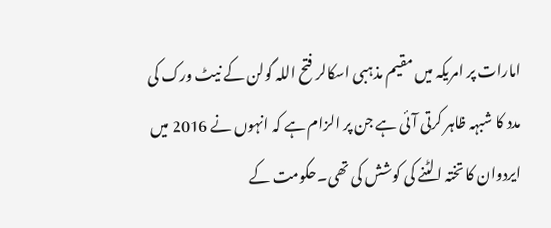امارات پر امریکہ میں مقیم مذہبی اسکالر فتح اللہ گولن کے نیٹ ورک کی مدد کا شبہہ ظاہر کرتی آئی ہے جن پر الزام ہے کہ انہوں نے 2016 میں ایردوان کا تختہ الٹنے کی کوشش کی تھی۔حکومت کے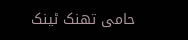حامی تھنک ٹینک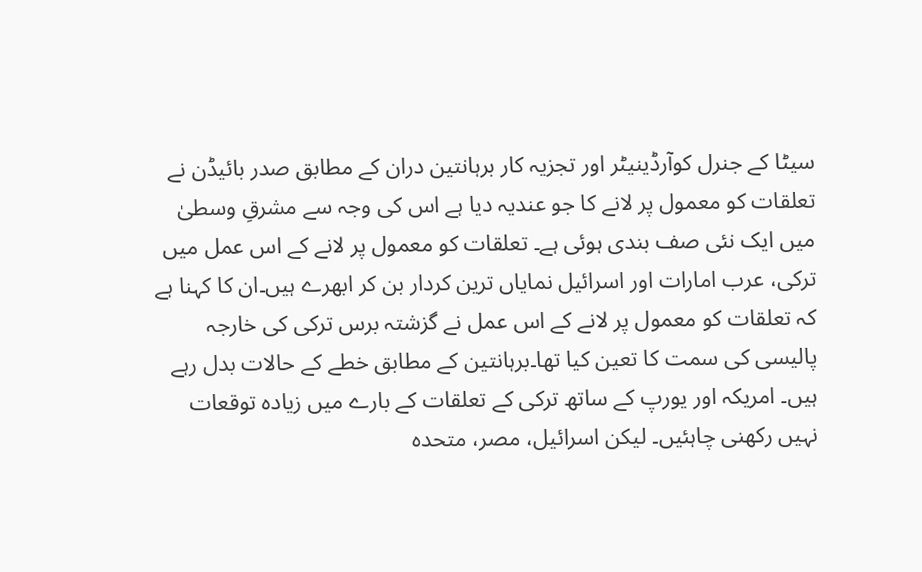سیٹا کے جنرل کوآرڈینیٹر اور تجزیہ کار برہانتین دران کے مطابق صدر بائیڈن نے تعلقات کو معمول پر لانے کا جو عندیہ دیا ہے اس کی وجہ سے مشرقِ وسطیٰ میں ایک نئی صف بندی ہوئی ہے۔ تعلقات کو معمول پر لانے کے اس عمل میں ترکی، عرب امارات اور اسرائیل نمایاں ترین کردار بن کر ابھرے ہیں۔ان کا کہنا ہے کہ تعلقات کو معمول پر لانے کے اس عمل نے گزشتہ برس ترکی کی خارجہ پالیسی کی سمت کا تعین کیا تھا۔برہانتین کے مطابق خطے کے حالات بدل رہے ہیں۔ امریکہ اور یورپ کے ساتھ ترکی کے تعلقات کے بارے میں زیادہ توقعات نہیں رکھنی چاہئیں۔ لیکن اسرائیل، مصر، متحدہ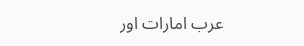عرب امارات اور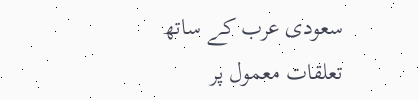سعودی عرب کے ساتھ تعلقات معمول پر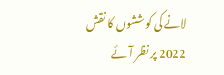لانے کی کوششوں کا نقش 2022 پر نظر آئے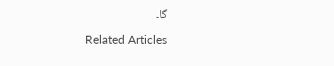گا۔

Related Articles